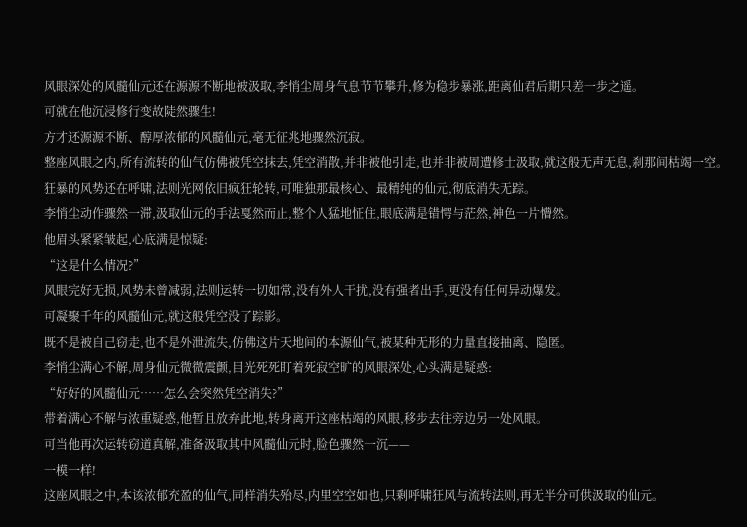风眼深处的风髓仙元还在源源不断地被汲取,李悄尘周身气息节节攀升,修为稳步暴涨,距离仙君后期只差一步之遥。
可就在他沉浸修行变故陡然骤生!
方才还源源不断、醇厚浓郁的风髓仙元,毫无征兆地骤然沉寂。
整座风眼之内,所有流转的仙气仿佛被凭空抹去,凭空消散,并非被他引走,也并非被周遭修士汲取,就这般无声无息,刹那间枯竭一空。
狂暴的风势还在呼啸,法则光网依旧疯狂轮转,可唯独那最核心、最精纯的仙元,彻底消失无踪。
李悄尘动作骤然一滞,汲取仙元的手法戛然而止,整个人猛地怔住,眼底满是错愕与茫然,神色一片懵然。
他眉头紧紧皱起,心底满是惊疑:
“这是什么情况?”
风眼完好无损,风势未曾减弱,法则运转一切如常,没有外人干扰,没有强者出手,更没有任何异动爆发。
可凝聚千年的风髓仙元,就这般凭空没了踪影。
既不是被自己窃走,也不是外泄流失,仿佛这片天地间的本源仙气,被某种无形的力量直接抽离、隐匿。
李悄尘满心不解,周身仙元微微震颤,目光死死盯着死寂空旷的风眼深处,心头满是疑惑:
“好好的风髓仙元……怎么会突然凭空消失?”
带着满心不解与浓重疑惑,他暂且放弃此地,转身离开这座枯竭的风眼,移步去往旁边另一处风眼。
可当他再次运转窃道真解,准备汲取其中风髓仙元时,脸色骤然一沉——
一模一样!
这座风眼之中,本该浓郁充盈的仙气,同样消失殆尽,内里空空如也,只剩呼啸狂风与流转法则,再无半分可供汲取的仙元。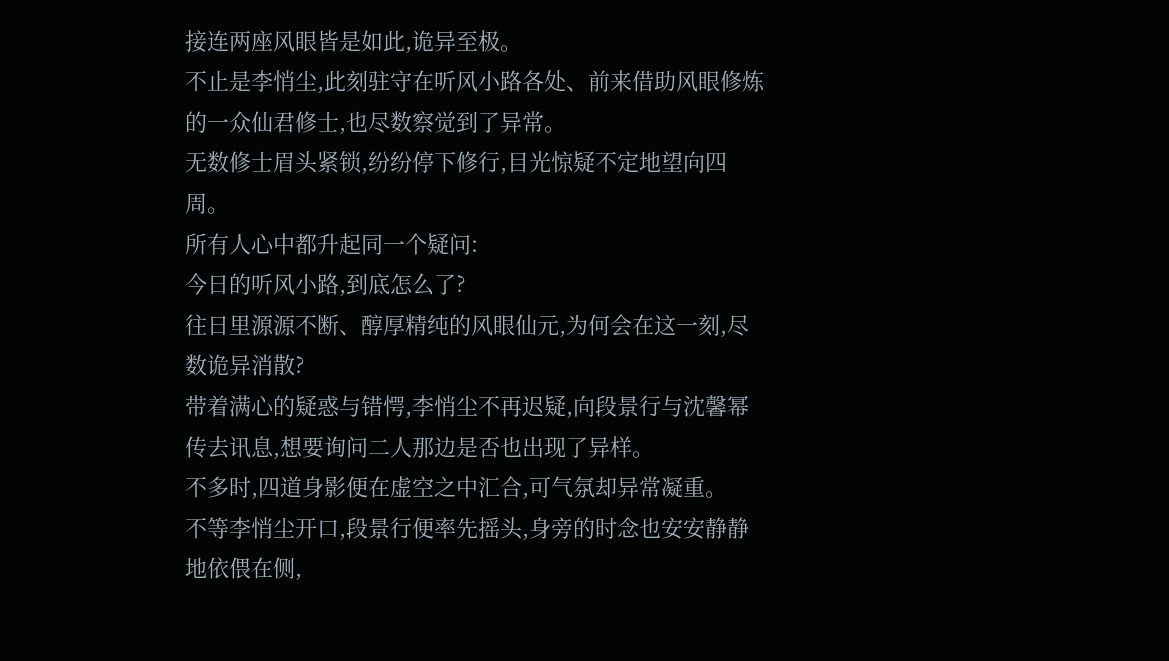接连两座风眼皆是如此,诡异至极。
不止是李悄尘,此刻驻守在听风小路各处、前来借助风眼修炼的一众仙君修士,也尽数察觉到了异常。
无数修士眉头紧锁,纷纷停下修行,目光惊疑不定地望向四周。
所有人心中都升起同一个疑问:
今日的听风小路,到底怎么了?
往日里源源不断、醇厚精纯的风眼仙元,为何会在这一刻,尽数诡异消散?
带着满心的疑惑与错愕,李悄尘不再迟疑,向段景行与沈馨幂传去讯息,想要询问二人那边是否也出现了异样。
不多时,四道身影便在虚空之中汇合,可气氛却异常凝重。
不等李悄尘开口,段景行便率先摇头,身旁的时念也安安静静地依偎在侧,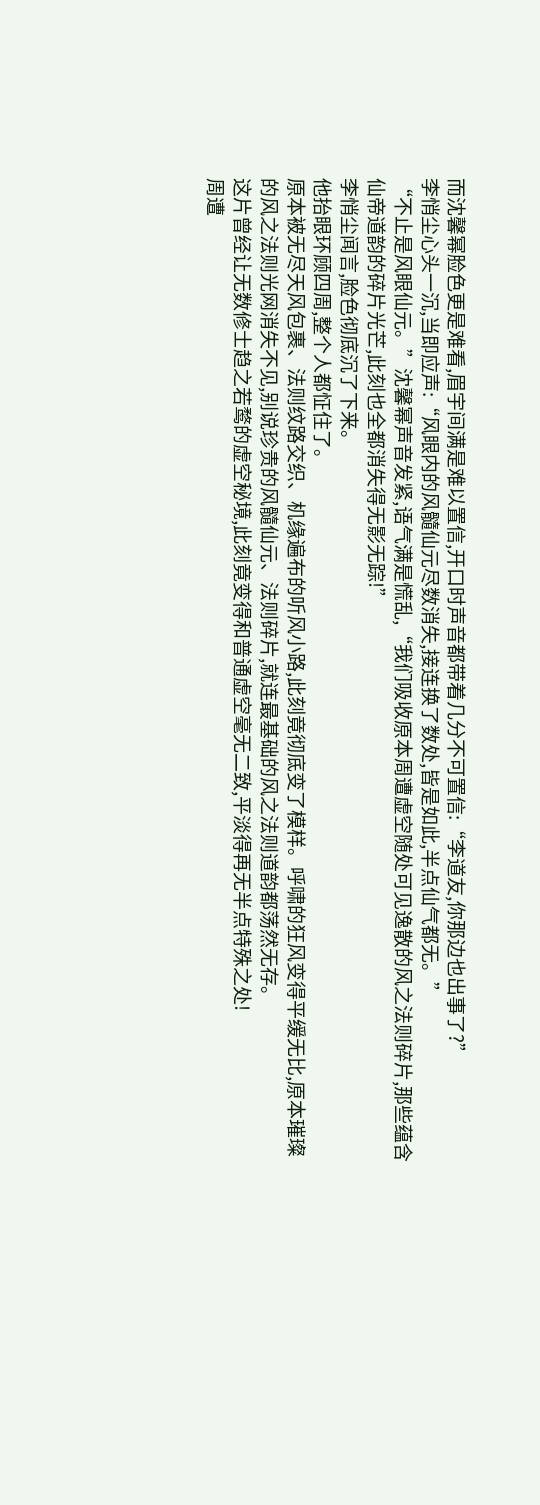而沈馨幂脸色更是难看,眉宇间满是难以置信,开口时声音都带着几分不可置信:“李道友,你那边也出事了?”
李悄尘心头一沉,当即应声:“风眼内的风髓仙元尽数消失,接连换了数处,皆是如此,半点仙气都无。”
“不止是风眼仙元。”沈馨幂声音发紧,语气满是慌乱,“我们吸收原本周遭虚空随处可见逸散的风之法则碎片,那些蕴含仙帝道韵的碎片光芒,此刻也全都消失得无影无踪!”
李悄尘闻言,脸色彻底沉了下来。
他抬眼环顾四周,整个人都怔住了。
原本被无尽天风包裹、法则纹路交织、机缘遍布的听风小路,此刻竟彻底变了模样。呼啸的狂风变得平缓无比,原本璀璨的风之法则光网消失不见,别说珍贵的风髓仙元、法则碎片,就连最基础的风之法则道韵都荡然无存。
这片曾经让无数修士趋之若鹜的虚空秘境,此刻竟变得和普通虚空毫无二致,平淡得再无半点特殊之处!
周遭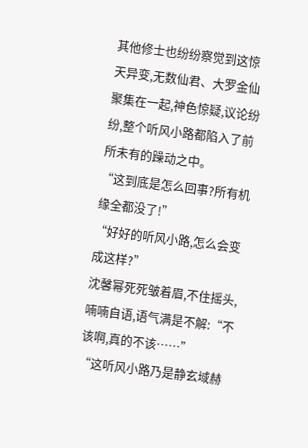其他修士也纷纷察觉到这惊天异变,无数仙君、大罗金仙聚集在一起,神色惊疑,议论纷纷,整个听风小路都陷入了前所未有的躁动之中。
“这到底是怎么回事?所有机缘全都没了!”
“好好的听风小路,怎么会变成这样?”
沈馨幂死死皱着眉,不住摇头,喃喃自语,语气满是不解:“不该啊,真的不该……”
“这听风小路乃是静玄域赫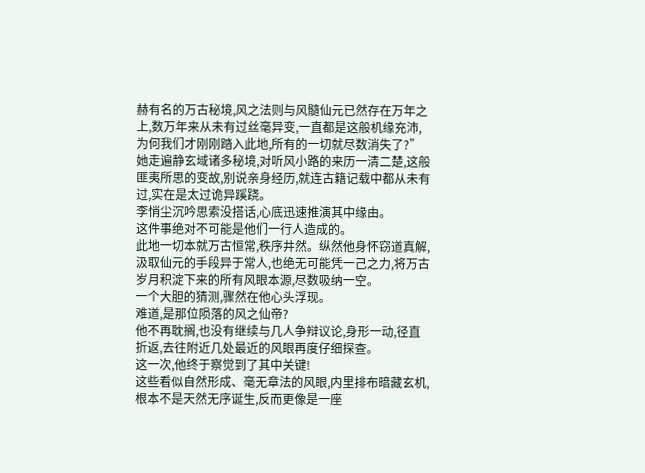赫有名的万古秘境,风之法则与风髓仙元已然存在万年之上,数万年来从未有过丝毫异变,一直都是这般机缘充沛,为何我们才刚刚踏入此地,所有的一切就尽数消失了?”
她走遍静玄域诸多秘境,对听风小路的来历一清二楚,这般匪夷所思的变故,别说亲身经历,就连古籍记载中都从未有过,实在是太过诡异蹊跷。
李悄尘沉吟思索没搭话,心底迅速推演其中缘由。
这件事绝对不可能是他们一行人造成的。
此地一切本就万古恒常,秩序井然。纵然他身怀窃道真解,汲取仙元的手段异于常人,也绝无可能凭一己之力,将万古岁月积淀下来的所有风眼本源,尽数吸纳一空。
一个大胆的猜测,骤然在他心头浮现。
难道,是那位陨落的风之仙帝?
他不再耽搁,也没有继续与几人争辩议论,身形一动,径直折返,去往附近几处最近的风眼再度仔细探查。
这一次,他终于察觉到了其中关键!
这些看似自然形成、毫无章法的风眼,内里排布暗藏玄机,根本不是天然无序诞生,反而更像是一座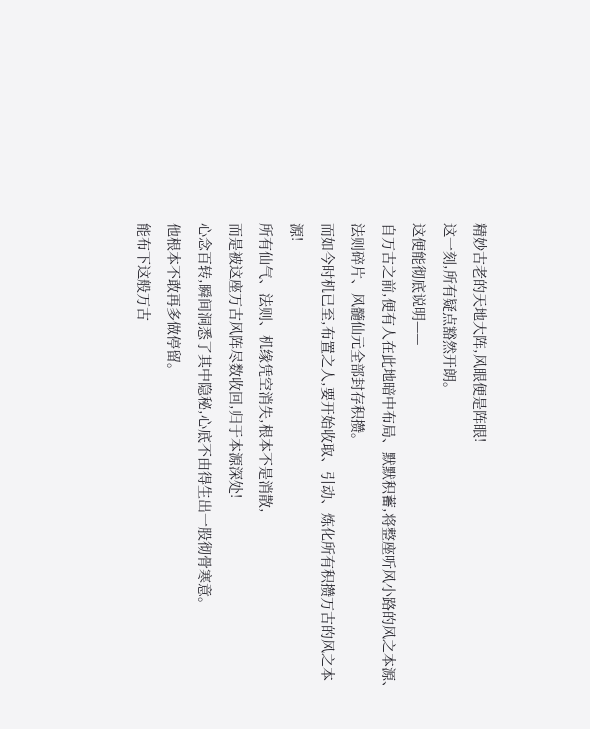精妙古老的天地大阵,风眼便是阵眼!
这一刻,所有疑点豁然开朗。
这便能彻底说明——
自万古之前,便有人在此地暗中布局、默默积蓄,将整座听风小路的风之本源、法则碎片、风髓仙元全部封存积攒。
而如今时机已至,布置之人,要开始收取、引动、炼化所有积攒万古的风之本源!
所有仙气、法则、机缘凭空消失,根本不是消散,
而是被这座万古风阵尽数收回,归于本源深处!
心念百转,瞬间洞悉了其中隐秘,心底不由得生出一股彻骨寒意。
他根本不敢再多做停留。
能布下这般万古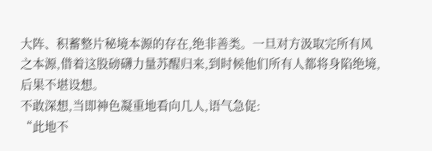大阵、积蓄整片秘境本源的存在,绝非善类。一旦对方汲取完所有风之本源,借着这股磅礴力量苏醒归来,到时候他们所有人都将身陷绝境,后果不堪设想。
不敢深想,当即神色凝重地看向几人,语气急促:
“此地不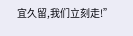宜久留,我们立刻走!”